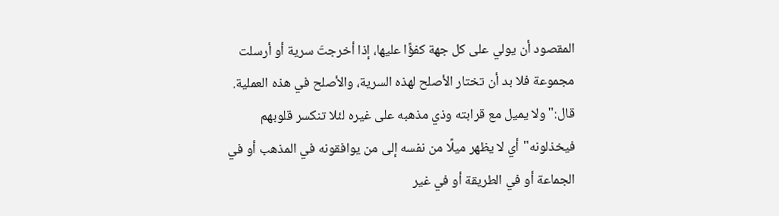المقصود أن يولي على كل جهة كفؤًا عليها، إذا أخرجتَ سرية أو أرسلت مجموعة فلا بد أن تختار الأصلح لهذه السرية، والأصلح في هذه العملية.
قال:"ولا يميل مع قرابته وذي مذهبه على غيره لئلا تنكسر قلوبهم فيخذلونه"أي لا يظهر ميلًا من نفسه إلى من يوافقونه في المذهب أو في الجماعة أو في الطريقة أو في غير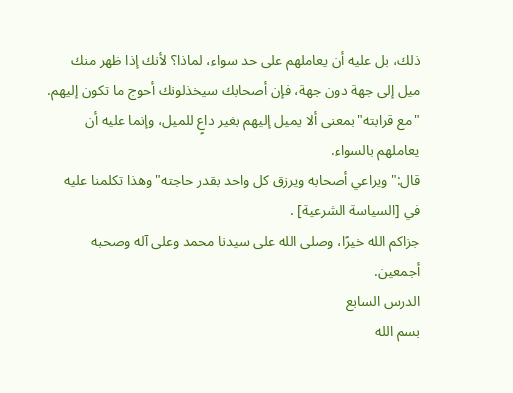ذلك، بل عليه أن يعاملهم على حد سواء، لماذا؟ لأنك إذا ظهر منك ميل إلى جهة دون جهة، فإن أصحابك سيخذلونك أحوج ما تكون إليهم.
"مع قرابته"بمعنى ألا يميل إليهم بغير داعٍ للميل، وإنما عليه أن يعاملهم بالسواء.
قال:"ويراعي أصحابه ويرزق كل واحد بقدر حاجته"وهذا تكلمنا عليه في [السياسة الشرعية] .
جزاكم الله خيرًا، وصلى الله على سيدنا محمد وعلى آله وصحبه أجمعين.
الدرس السابع
بسم الله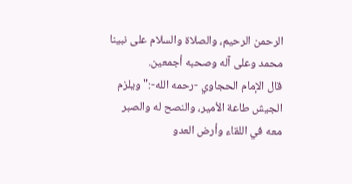الرحمن الرحيم، والصلاة والسلام على نبينا محمد وعلى آله وصحبه أجمعين.
قال الإمام الحجاوي -رحمه الله-:"ويلزم الجيش طاعة الأمير، والنصح له والصبر معه في اللقاء وأرض العدو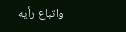واتباع رأيه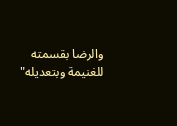والرضا بقسمته للغنيمة وبتعديله"